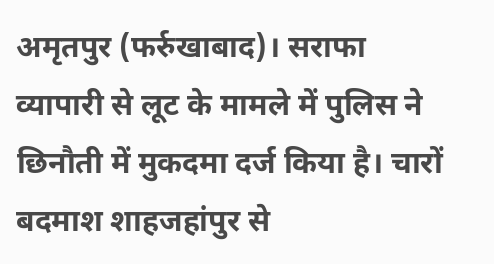अमृतपुर (फर्रुखाबाद)। सराफा व्यापारी से लूट के मामले में पुलिस ने छिनौती में मुकदमा दर्ज किया है। चारों बदमाश शाहजहांपुर से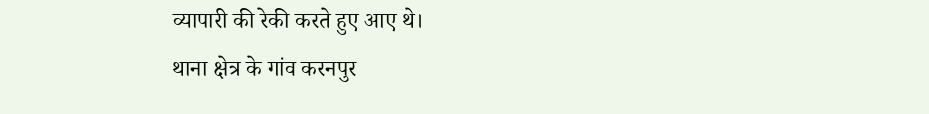व्यापारी की रेकी करते हुए आए थे।
थाना क्षेत्र के गांव करनपुर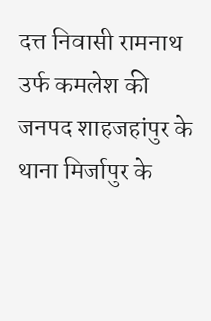दत्त निवासी रामनाथ उर्फ कमलेश की जनपद शाहजहांपुर के थाना मिर्जापुर के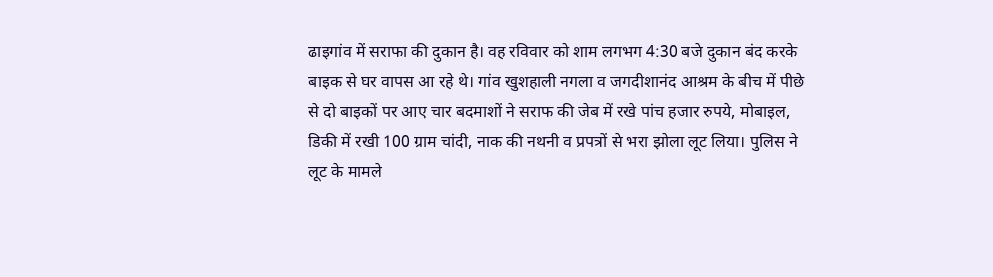ढाइगांव में सराफा की दुकान है। वह रविवार को शाम लगभग 4:30 बजे दुकान बंद करके बाइक से घर वापस आ रहे थे। गांव खुशहाली नगला व जगदीशानंद आश्रम के बीच में पीछे से दो बाइकों पर आए चार बदमाशों ने सराफ की जेब में रखे पांच हजार रुपये, मोबाइल, डिकी में रखी 100 ग्राम चांदी, नाक की नथनी व प्रपत्रों से भरा झोला लूट लिया। पुलिस ने लूट के मामले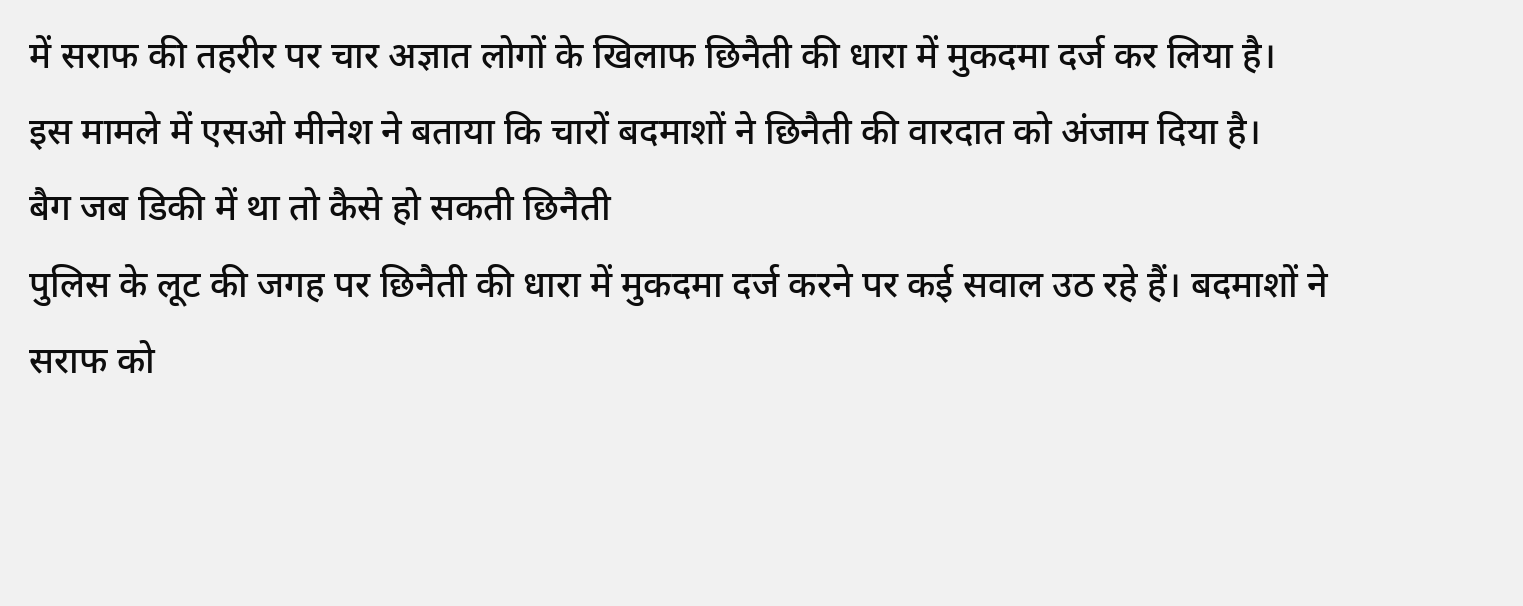में सराफ की तहरीर पर चार अज्ञात लोगों के खिलाफ छिनैती की धारा में मुकदमा दर्ज कर लिया है।
इस मामले में एसओ मीनेश ने बताया कि चारों बदमाशों ने छिनैती की वारदात को अंजाम दिया है।
बैग जब डिकी में था तो कैसे हो सकती छिनैती
पुलिस के लूट की जगह पर छिनैती की धारा में मुकदमा दर्ज करने पर कई सवाल उठ रहे हैं। बदमाशों ने सराफ को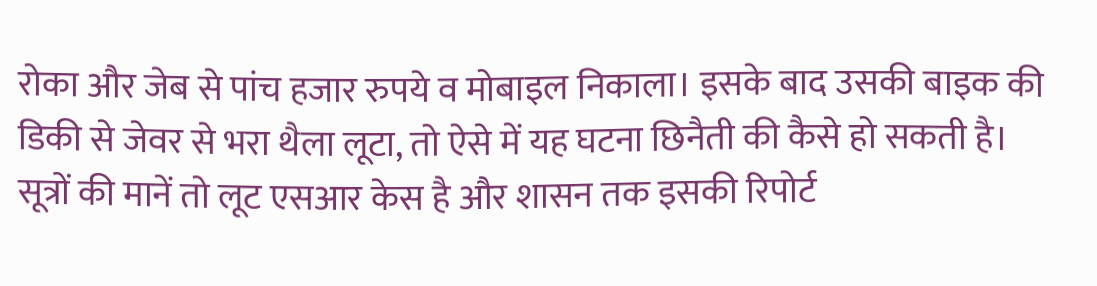रोका और जेब से पांच हजार रुपये व मोबाइल निकाला। इसके बाद उसकी बाइक की डिकी से जेवर से भरा थैला लूटा, तो ऐसे में यह घटना छिनैती की कैसे हो सकती है। सूत्रों की मानें तो लूट एसआर केस है और शासन तक इसकी रिपोर्ट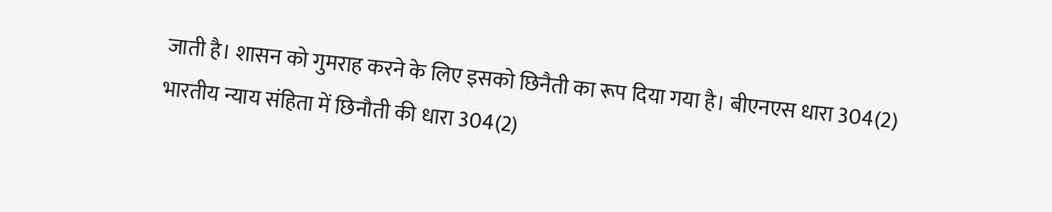जाती है। शासन को गुमराह करने के लिए इसको छिनैती का रूप दिया गया है। बीएनएस धारा 304(2)
भारतीय न्याय संहिता में छिनौती की धारा 304(2)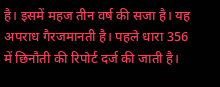है। इसमें महज तीन वर्ष की सजा है। यह अपराध गैरजमानती है। पहले धारा 356 में छिनौती की रिपोर्ट दर्ज की जाती है।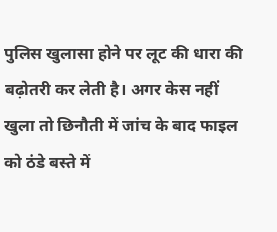पुलिस खुलासा होने पर लूट की धारा की बढ़ोतरी कर लेती है। अगर केस नहीं खुला तो छिनौती में जांच के बाद फाइल को ठंडे बस्ते में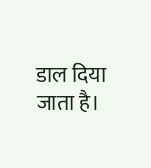डाल दिया जाता है।